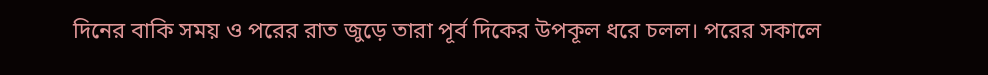দিনের বাকি সময় ও পরের রাত জুড়ে তারা পূর্ব দিকের উপকূল ধরে চলল। পরের সকালে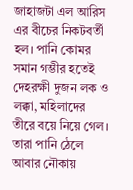জাহাজটা এল আরিস এর বীচের নিকটবর্তী হল। পানি কোমর সমান গম্ভীর হতেই দেহরক্ষী দুজন লক ও লক্কা, মহিলাদের তীরে বয়ে নিয়ে গেল। তারা পানি ঠেলে আবার নৌকায়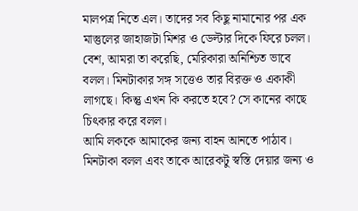মালপত্র নিতে এল। তাদের সব কিছু নামানোর পর এক মাস্তুলের জাহাজটা মিশর ও ডেল্টার দিকে ফিরে চলল।
বেশ, আমরা তা করেছি, মেরিকারা অনিশ্চিত ভাবে বলল। মিনটাকার সঙ্গ সত্তেও তার বিরক্ত ও একাকী লাগছে। কিন্তু এখন কি করতে হবে? সে কানের কাছে চিৎকার করে বলল।
আমি লককে আমাকের জন্য বাহন আনতে পাঠাব। মিনটাকা বলল এবং তাকে আরেকটু স্বস্তি দেয়ার জন্য ও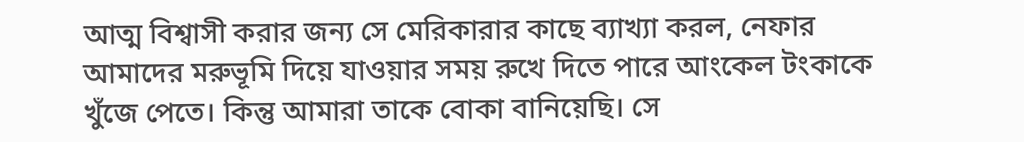আত্ম বিশ্বাসী করার জন্য সে মেরিকারার কাছে ব্যাখ্যা করল, নেফার আমাদের মরুভূমি দিয়ে যাওয়ার সময় রুখে দিতে পারে আংকেল টংকাকে খুঁজে পেতে। কিন্তু আমারা তাকে বোকা বানিয়েছি। সে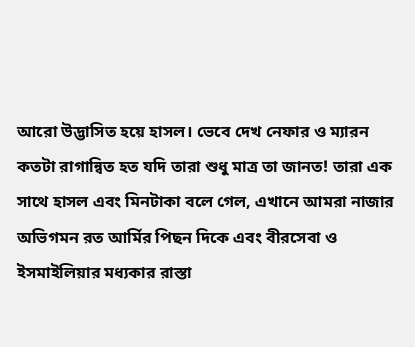আরো উদ্ভাসিত হয়ে হাসল। ভেবে দেখ নেফার ও ম্যারন কতটা রাগান্বিত হত যদি তারা শুধু মাত্র তা জানত! তারা এক সাথে হাসল এবং মিনটাকা বলে গেল, এখানে আমরা নাজার অভিগমন রত আর্মির পিছন দিকে এবং বীরসেবা ও ইসমাইলিয়ার মধ্যকার রাস্তা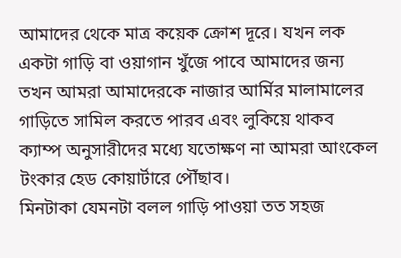আমাদের থেকে মাত্র কয়েক ক্রোশ দূরে। যখন লক একটা গাড়ি বা ওয়াগান খুঁজে পাবে আমাদের জন্য তখন আমরা আমাদেরকে নাজার আর্মির মালামালের গাড়িতে সামিল করতে পারব এবং লুকিয়ে থাকব ক্যাম্প অনুসারীদের মধ্যে যতোক্ষণ না আমরা আংকেল টংকার হেড কোয়ার্টারে পৌঁছাব।
মিনটাকা যেমনটা বলল গাড়ি পাওয়া তত সহজ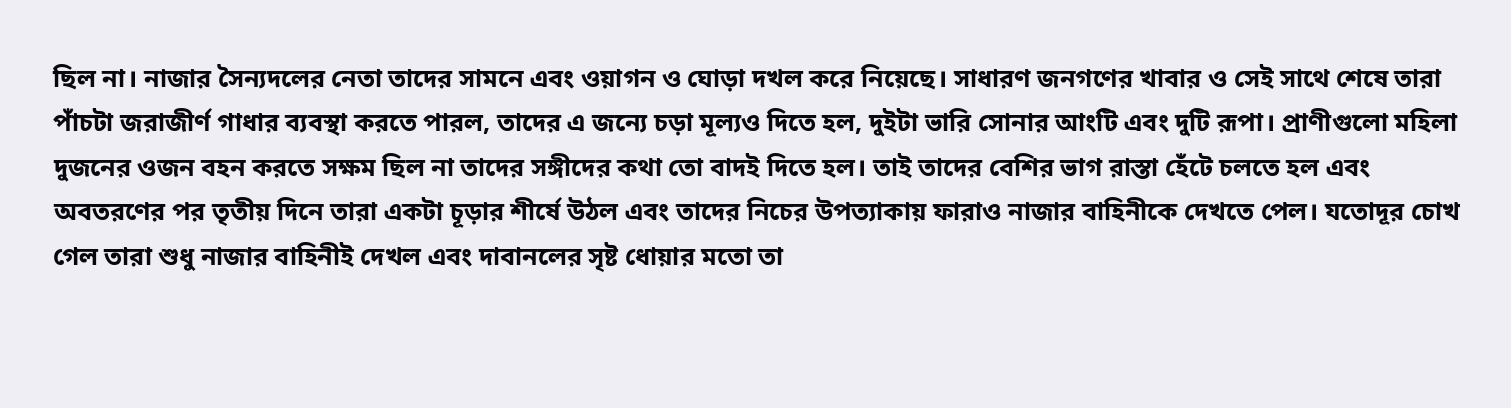ছিল না। নাজার সৈন্যদলের নেতা তাদের সামনে এবং ওয়াগন ও ঘোড়া দখল করে নিয়েছে। সাধারণ জনগণের খাবার ও সেই সাথে শেষে তারা পাঁচটা জরাজীর্ণ গাধার ব্যবস্থা করতে পারল, তাদের এ জন্যে চড়া মূল্যও দিতে হল, দুইটা ভারি সোনার আংটি এবং দুটি রূপা। প্রাণীগুলো মহিলা দুজনের ওজন বহন করতে সক্ষম ছিল না তাদের সঙ্গীদের কথা তো বাদই দিতে হল। তাই তাদের বেশির ভাগ রাস্তা হেঁটে চলতে হল এবং অবতরণের পর তৃতীয় দিনে তারা একটা চূড়ার শীর্ষে উঠল এবং তাদের নিচের উপত্যাকায় ফারাও নাজার বাহিনীকে দেখতে পেল। যতোদূর চোখ গেল তারা শুধু নাজার বাহিনীই দেখল এবং দাবানলের সৃষ্ট ধোয়ার মতো তা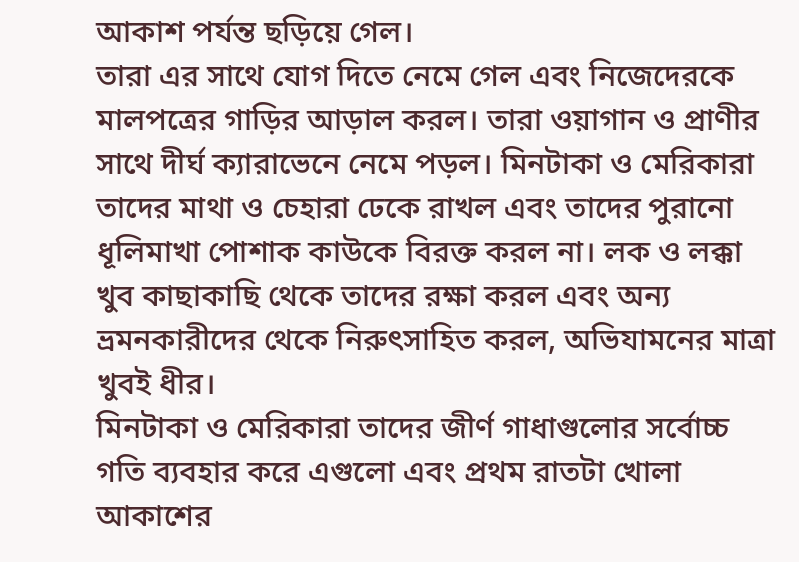আকাশ পর্যন্ত ছড়িয়ে গেল।
তারা এর সাথে যোগ দিতে নেমে গেল এবং নিজেদেরকে মালপত্রের গাড়ির আড়াল করল। তারা ওয়াগান ও প্রাণীর সাথে দীর্ঘ ক্যারাভেনে নেমে পড়ল। মিনটাকা ও মেরিকারা তাদের মাথা ও চেহারা ঢেকে রাখল এবং তাদের পুরানো ধূলিমাখা পোশাক কাউকে বিরক্ত করল না। লক ও লক্কা খুব কাছাকাছি থেকে তাদের রক্ষা করল এবং অন্য ভ্রমনকারীদের থেকে নিরুৎসাহিত করল, অভিযামনের মাত্রা খুবই ধীর।
মিনটাকা ও মেরিকারা তাদের জীর্ণ গাধাগুলোর সর্বোচ্চ গতি ব্যবহার করে এগুলো এবং প্রথম রাতটা খোলা আকাশের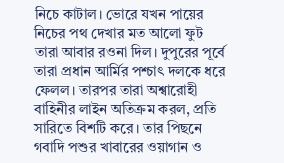নিচে কাটাল। ভোরে যখন পায়ের নিচের পথ দেখার মত আলো ফুট তারা আবার রওনা দিল। দুপুরের পূর্বে তারা প্রধান আর্মির পশ্চাৎ দলকে ধরে ফেলল। তারপর তারা অশ্বারোহী বাহিনীর লাইন অতিক্রম করল, প্রতি সারিতে বিশটি করে। তার পিছনে গবাদি পশুর খাবারের ওয়াগান ও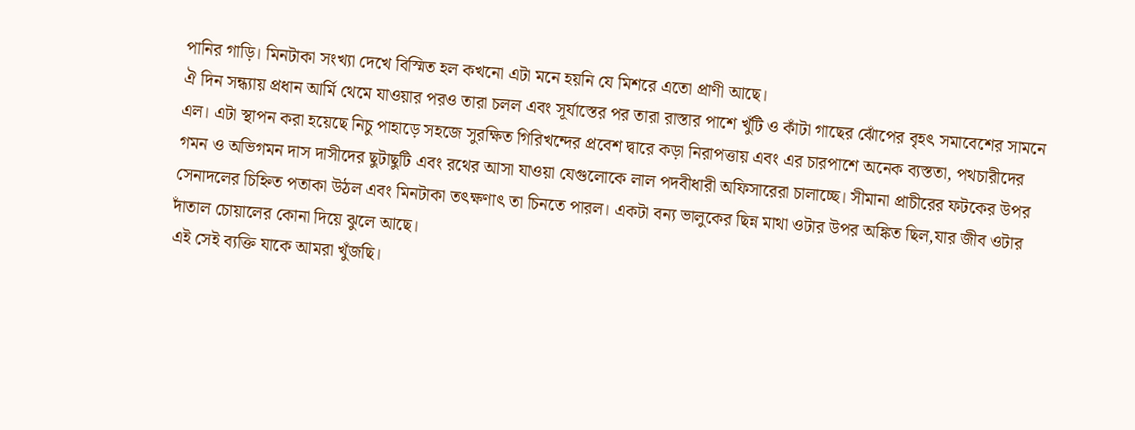পানির গাড়ি। মিনটাকা সংখ্যা দেখে বিস্মিত হল কখনো এটা মনে হয়নি যে মিশরে এতো প্রাণী আছে।
ঐ দিন সন্ধ্যায় প্রধান আর্মি থেমে যাওয়ার পরও তারা চলল এবং সূর্যাস্তের পর তারা রাস্তার পাশে খুঁটি ও কাঁটা গাছের ঝোঁপের বৃহৎ সমাবেশের সামনে এল। এটা স্থাপন করা হয়েছে নিচু পাহাড়ে সহজে সুরক্ষিত গিরিখন্দের প্রবেশ দ্বারে কড়া নিরাপত্তায় এবং এর চারপাশে অনেক ব্যস্ততা, পথচারীদের গমন ও অভিগমন দাস দাসীদের ছুটাছুটি এবং রথের আসা যাওয়া যেগুলোকে লাল পদবীধারী অফিসারেরা চালাচ্ছে। সীমানা প্রাচীরের ফটকের উপর সেনাদলের চিহ্নিত পতাকা উঠল এবং মিনটাকা তৎক্ষণাৎ তা চিনতে পারল। একটা বন্য ভালুকের ছিন্ন মাথা ওটার উপর অঙ্কিত ছিল,যার জীব ওটার দাঁতাল চোয়ালের কোনা দিয়ে ঝুলে আছে।
এই সেই ব্যক্তি যাকে আমরা খুঁজছি।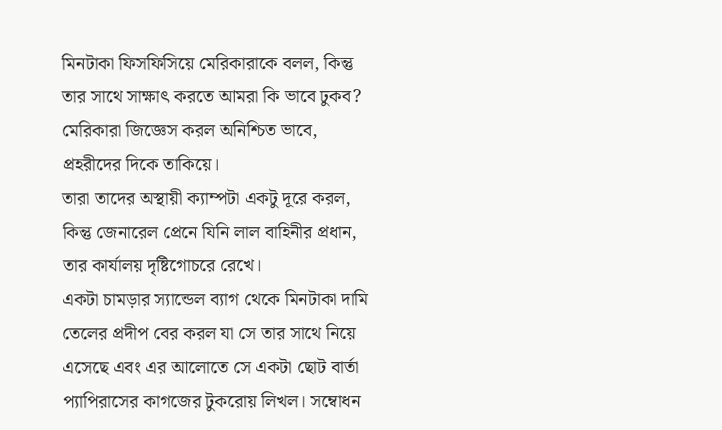মিনটাকা ফিসফিসিয়ে মেরিকারাকে বলল, কিন্তু তার সাথে সাক্ষাৎ করতে আমরা কি ভাবে ঢুকব? মেরিকারা জিজ্ঞেস করল অনিশ্চিত ভাবে, প্রহরীদের দিকে তাকিয়ে।
তারা তাদের অস্থায়ী ক্যাম্পটা একটু দূরে করল, কিন্তু জেনারেল প্রেনে যিনি লাল বাহিনীর প্রধান, তার কার্যালয় দৃষ্টিগোচরে রেখে।
একটা চামড়ার স্যান্ডেল ব্যাগ থেকে মিনটাকা দামি তেলের প্রদীপ বের করল যা সে তার সাথে নিয়ে এসেছে এবং এর আলোতে সে একটা ছোট বার্তা প্যাপিরাসের কাগজের টুকরোয় লিখল। সম্বোধন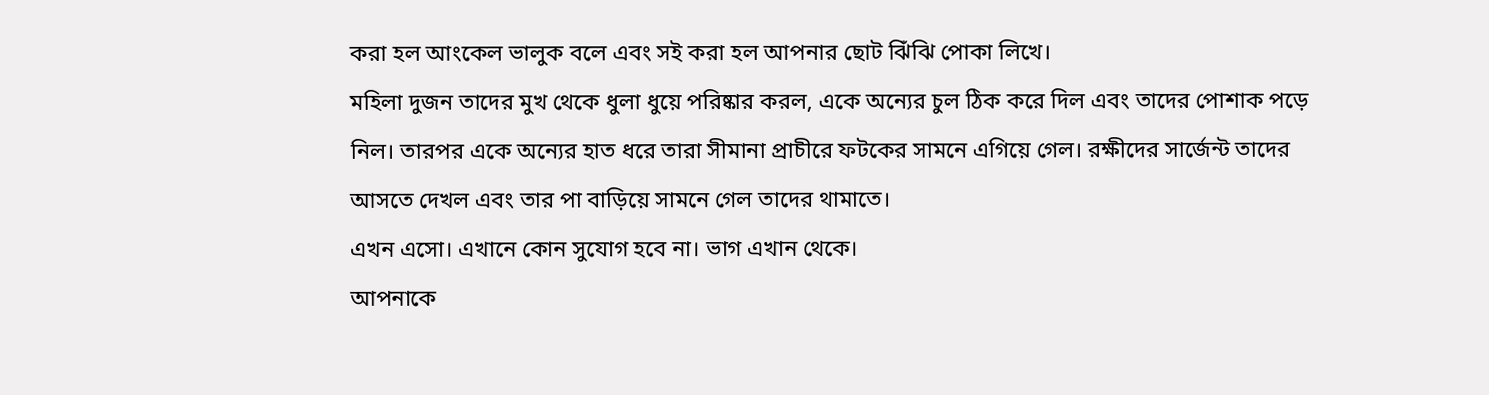করা হল আংকেল ভালুক বলে এবং সই করা হল আপনার ছোট ঝিঁঝি পোকা লিখে।
মহিলা দুজন তাদের মুখ থেকে ধুলা ধুয়ে পরিষ্কার করল, একে অন্যের চুল ঠিক করে দিল এবং তাদের পোশাক পড়ে নিল। তারপর একে অন্যের হাত ধরে তারা সীমানা প্রাচীরে ফটকের সামনে এগিয়ে গেল। রক্ষীদের সার্জেন্ট তাদের আসতে দেখল এবং তার পা বাড়িয়ে সামনে গেল তাদের থামাতে।
এখন এসো। এখানে কোন সুযোগ হবে না। ভাগ এখান থেকে।
আপনাকে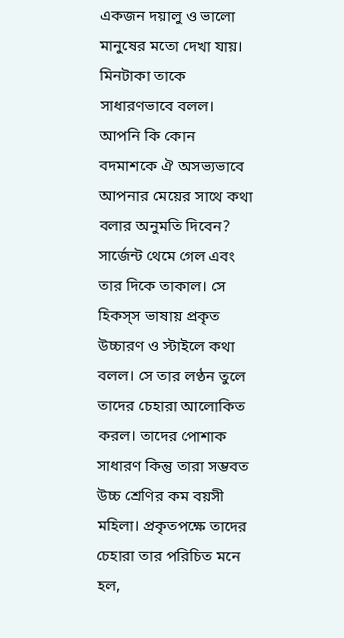একজন দয়ালু ও ভালো মানুষের মতো দেখা যায়। মিনটাকা তাকে সাধারণভাবে বলল। আপনি কি কোন বদমাশকে ঐ অসভ্যভাবে আপনার মেয়ের সাথে কথা বলার অনুমতি দিবেন? সার্জেন্ট থেমে গেল এবং তার দিকে তাকাল। সে হিকস্স ভাষায় প্রকৃত উচ্চারণ ও স্টাইলে কথা বলল। সে তার লণ্ঠন তুলে তাদের চেহারা আলোকিত করল। তাদের পোশাক সাধারণ কিন্তু তারা সম্ভবত উচ্চ শ্রেণির কম বয়সী মহিলা। প্রকৃতপক্ষে তাদের চেহারা তার পরিচিত মনে হল,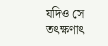যদিও সে তৎক্ষণাৎ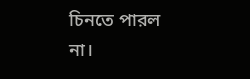চিনতে পারল না।